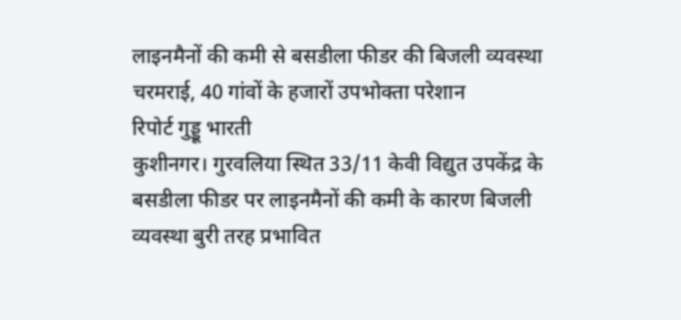लाइनमैनों की कमी से बसडीला फीडर की बिजली व्यवस्था चरमराई, 40 गांवों के हजारों उपभोक्ता परेशान
रिपोर्ट गुड्डू भारती
कुशीनगर। गुरवलिया स्थित 33/11 केवी विद्युत उपकेंद्र के बसडीला फीडर पर लाइनमैनों की कमी के कारण बिजली व्यवस्था बुरी तरह प्रभावित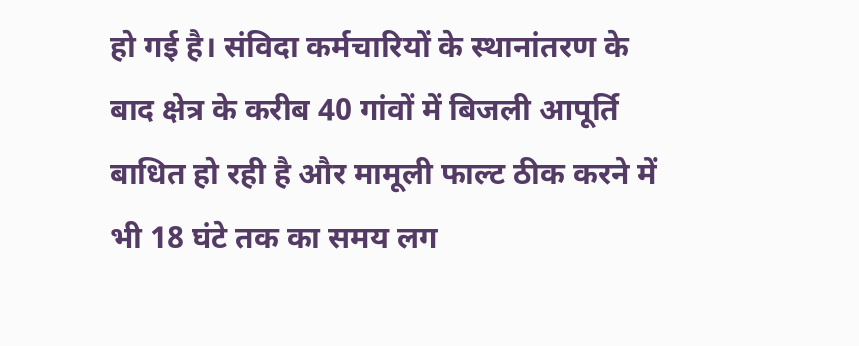हो गई है। संविदा कर्मचारियों के स्थानांतरण के बाद क्षेत्र के करीब 40 गांवों में बिजली आपूर्ति बाधित हो रही है और मामूली फाल्ट ठीक करने में भी 18 घंटे तक का समय लग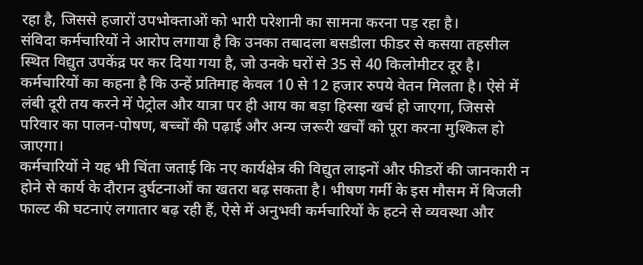रहा है, जिससे हजारों उपभोक्ताओं को भारी परेशानी का सामना करना पड़ रहा है।
संविदा कर्मचारियों ने आरोप लगाया है कि उनका तबादला बसडीला फीडर से कसया तहसील स्थित विद्युत उपकेंद्र पर कर दिया गया है, जो उनके घरों से 35 से 40 किलोमीटर दूर है। कर्मचारियों का कहना है कि उन्हें प्रतिमाह केवल 10 से 12 हजार रुपये वेतन मिलता है। ऐसे में लंबी दूरी तय करने में पेट्रोल और यात्रा पर ही आय का बड़ा हिस्सा खर्च हो जाएगा, जिससे परिवार का पालन-पोषण, बच्चों की पढ़ाई और अन्य जरूरी खर्चों को पूरा करना मुश्किल हो जाएगा।
कर्मचारियों ने यह भी चिंता जताई कि नए कार्यक्षेत्र की विद्युत लाइनों और फीडरों की जानकारी न होने से कार्य के दौरान दुर्घटनाओं का खतरा बढ़ सकता है। भीषण गर्मी के इस मौसम में बिजली फाल्ट की घटनाएं लगातार बढ़ रही हैं, ऐसे में अनुभवी कर्मचारियों के हटने से व्यवस्था और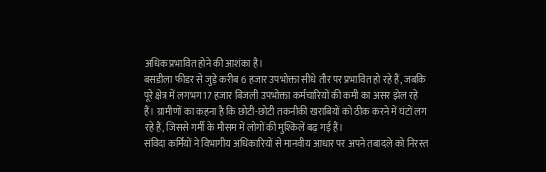अधिक प्रभावित होने की आशंका है।
बसडीला फीडर से जुड़े करीब 6 हजार उपभोक्ता सीधे तौर पर प्रभावित हो रहे हैं, जबकि पूरे क्षेत्र में लगभग 17 हजार बिजली उपभोक्ता कर्मचारियों की कमी का असर झेल रहे हैं। ग्रामीणों का कहना है कि छोटी-छोटी तकनीकी खराबियों को ठीक करने में घंटों लग रहे हैं, जिससे गर्मी के मौसम में लोगों की मुश्किलें बढ़ गई हैं।
संविदा कर्मियों ने विभागीय अधिकारियों से मानवीय आधार पर अपने तबादले को निरस्त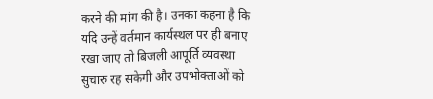करने की मांग की है। उनका कहना है कि यदि उन्हें वर्तमान कार्यस्थल पर ही बनाए रखा जाए तो बिजली आपूर्ति व्यवस्था सुचारु रह सकेगी और उपभोक्ताओं को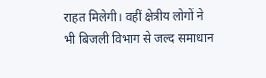राहत मिलेगी। वहीं क्षेत्रीय लोगों ने भी बिजली विभाग से जल्द समाधान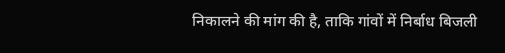निकालने की मांग की है, ताकि गांवों में निर्बाध बिजली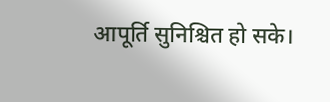आपूर्ति सुनिश्चित हो सके।